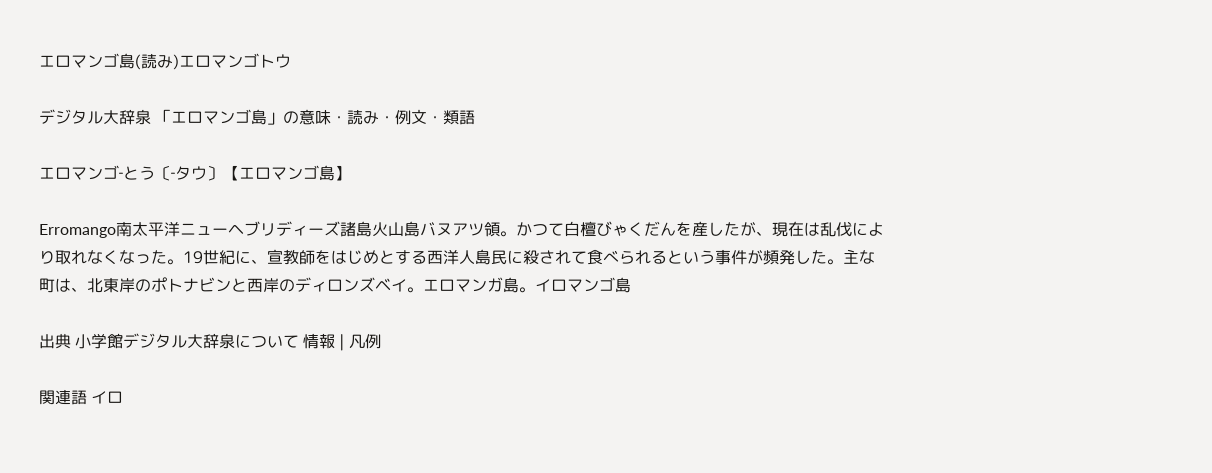エロマンゴ島(読み)エロマンゴトウ

デジタル大辞泉 「エロマンゴ島」の意味・読み・例文・類語

エロマンゴ‐とう〔‐タウ〕【エロマンゴ島】

Erromango南太平洋ニューヘブリディーズ諸島火山島バヌアツ領。かつて白檀びゃくだんを産したが、現在は乱伐により取れなくなった。19世紀に、宣教師をはじめとする西洋人島民に殺されて食べられるという事件が頻発した。主な町は、北東岸のポトナビンと西岸のディロンズベイ。エロマンガ島。イロマンゴ島

出典 小学館デジタル大辞泉について 情報 | 凡例

関連語 イロ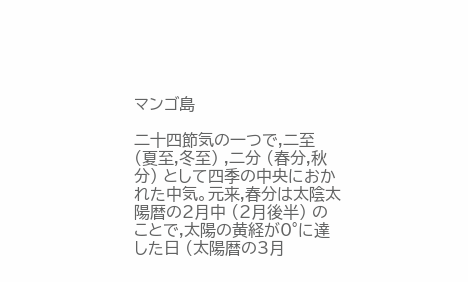マンゴ島

二十四節気の一つで,二至 (夏至,冬至) ,二分 (春分,秋分) として四季の中央におかれた中気。元来,春分は太陰太陽暦の2月中 (2月後半) のことで,太陽の黄経が0°に達した日 (太陽暦の3月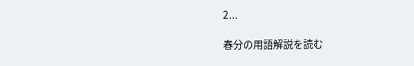2...

春分の用語解説を読む